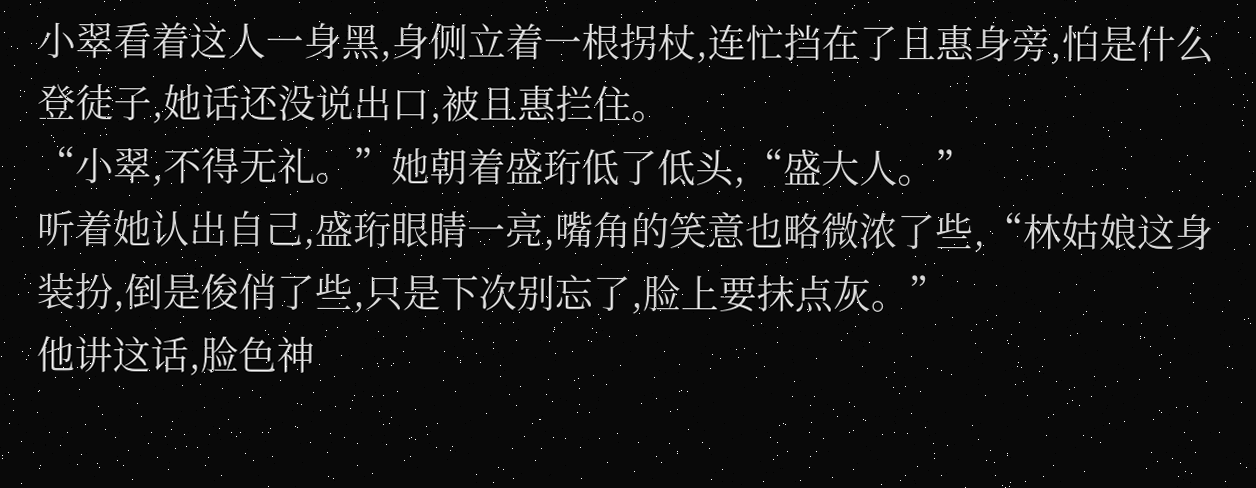小翠看着这人一身黑,身侧立着一根拐杖,连忙挡在了且惠身旁,怕是什么登徒子,她话还没说出口,被且惠拦住。
“小翠,不得无礼。”她朝着盛珩低了低头,“盛大人。”
听着她认出自己,盛珩眼睛一亮,嘴角的笑意也略微浓了些,“林姑娘这身装扮,倒是俊俏了些,只是下次别忘了,脸上要抹点灰。”
他讲这话,脸色神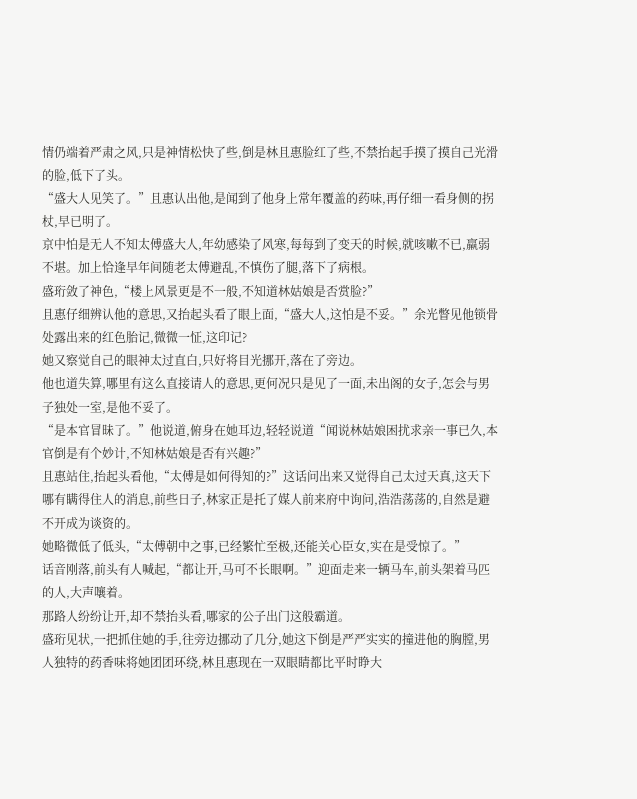情仍端着严肃之风,只是神情松快了些,倒是林且惠脸红了些,不禁抬起手摸了摸自己光滑的脸,低下了头。
“盛大人见笑了。”且惠认出他,是闻到了他身上常年覆盖的药味,再仔细一看身侧的拐杖,早已明了。
京中怕是无人不知太傅盛大人,年幼感染了风寒,每每到了变天的时候,就咳嗽不已,羸弱不堪。加上恰逢早年间随老太傅避乱,不慎伤了腿,落下了病根。
盛珩敛了神色,“楼上风景更是不一般,不知道林姑娘是否赏脸?”
且惠仔细辨认他的意思,又抬起头看了眼上面,“盛大人,这怕是不妥。”余光瞥见他锁骨处露出来的红色胎记,微微一怔,这印记?
她又察觉自己的眼神太过直白,只好将目光挪开,落在了旁边。
他也道失算,哪里有这么直接请人的意思,更何况只是见了一面,未出阁的女子,怎会与男子独处一室,是他不妥了。
“是本官冒昧了。”他说道,俯身在她耳边,轻轻说道“闻说林姑娘困扰求亲一事已久,本官倒是有个妙计,不知林姑娘是否有兴趣?”
且惠站住,抬起头看他,“太傅是如何得知的?”这话问出来又觉得自己太过天真,这天下哪有瞒得住人的消息,前些日子,林家正是托了媒人前来府中询问,浩浩荡荡的,自然是避不开成为谈资的。
她略微低了低头,“太傅朝中之事,已经繁忙至极,还能关心臣女,实在是受惊了。”
话音刚落,前头有人喊起,“都让开,马可不长眼啊。”迎面走来一辆马车,前头架着马匹的人,大声嚷着。
那路人纷纷让开,却不禁抬头看,哪家的公子出门这般霸道。
盛珩见状,一把抓住她的手,往旁边挪动了几分,她这下倒是严严实实的撞进他的胸膛,男人独特的药香味将她团团环绕,林且惠现在一双眼睛都比平时睁大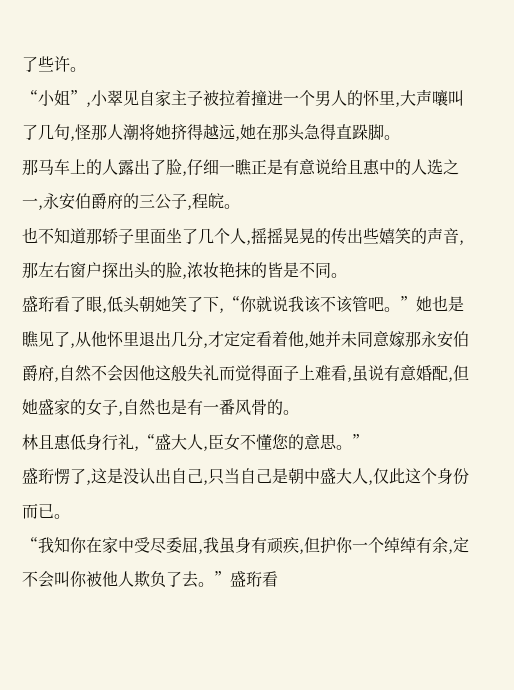了些许。
“小姐”,小翠见自家主子被拉着撞进一个男人的怀里,大声嚷叫了几句,怪那人潮将她挤得越远,她在那头急得直跺脚。
那马车上的人露出了脸,仔细一瞧正是有意说给且惠中的人选之一,永安伯爵府的三公子,程皖。
也不知道那轿子里面坐了几个人,摇摇晃晃的传出些嬉笑的声音,那左右窗户探出头的脸,浓妆艳抹的皆是不同。
盛珩看了眼,低头朝她笑了下,“你就说我该不该管吧。”她也是瞧见了,从他怀里退出几分,才定定看着他,她并未同意嫁那永安伯爵府,自然不会因他这般失礼而觉得面子上难看,虽说有意婚配,但她盛家的女子,自然也是有一番风骨的。
林且惠低身行礼,“盛大人,臣女不懂您的意思。”
盛珩愣了,这是没认出自己,只当自己是朝中盛大人,仅此这个身份而已。
“我知你在家中受尽委屈,我虽身有顽疾,但护你一个绰绰有余,定不会叫你被他人欺负了去。”盛珩看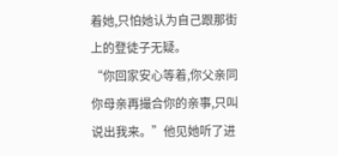着她,只怕她认为自己跟那街上的登徒子无疑。
“你回家安心等着,你父亲同你母亲再撮合你的亲事,只叫说出我来。”他见她听了进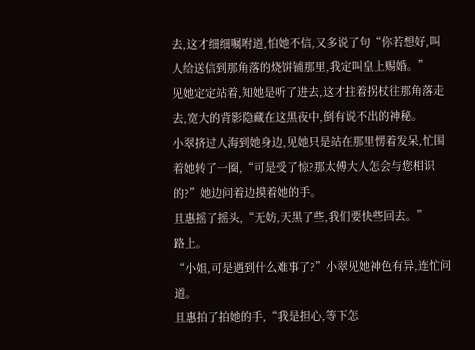去,这才细细嘱咐道,怕她不信,又多说了句“你若想好,叫人给送信到那角落的烧饼铺那里,我定叫皇上赐婚。”
见她定定站着,知她是听了进去,这才拄着拐杖往那角落走去,宽大的背影隐藏在这黑夜中,倒有说不出的神秘。
小翠挤过人海到她身边,见她只是站在那里愣着发呆,忙围着她转了一圈,“可是受了惊?那太傅大人怎会与您相识的?”她边问着边摸着她的手。
且惠摇了摇头,“无妨,天黑了些,我们要快些回去。”
路上。
“小姐,可是遇到什么难事了?”小翠见她神色有异,连忙问道。
且惠拍了拍她的手,“我是担心,等下怎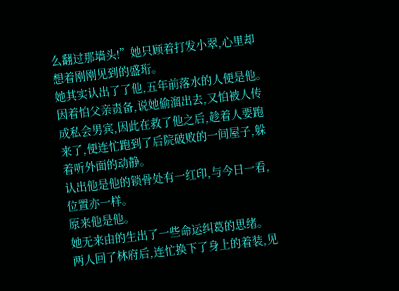么翻过那墙头!”她只顾着打发小翠,心里却想着刚刚见到的盛珩。
她其实认出了了他,五年前落水的人便是他。
因着怕父亲责备,说她偷溜出去,又怕被人传成私会男宾,因此在救了他之后,趁着人要跑来了,便连忙跑到了后院破败的一间屋子,躲着听外面的动静。
认出他是他的锁骨处有一红印,与今日一看,位置亦一样。
原来他是他。
她无来由的生出了一些命运纠葛的思绪。
两人回了林府后,连忙换下了身上的着装,见